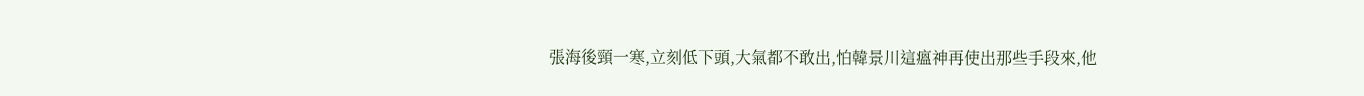張海後頸一寒,立刻低下頭,大氣都不敢出,怕韓景川這瘟神再使出那些手段來,他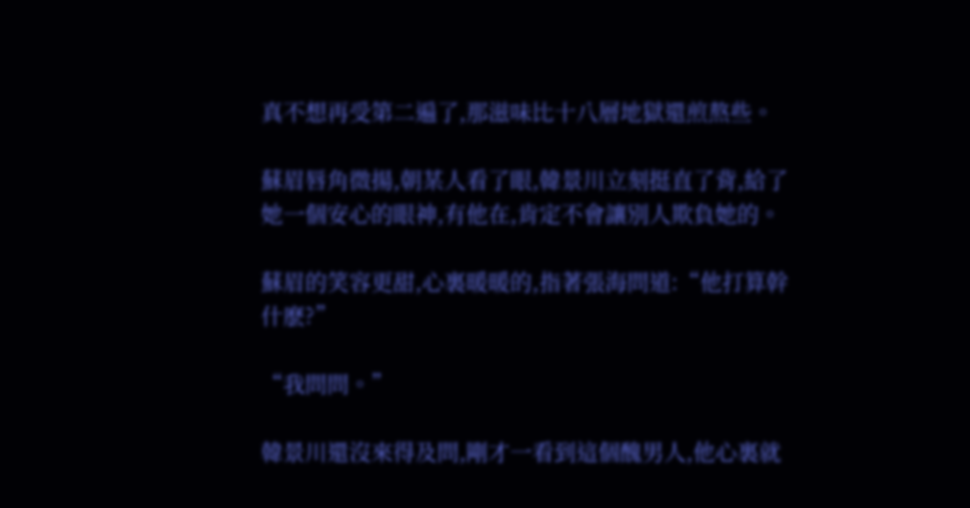真不想再受第二遍了,那滋味比十八層地獄還煎熬些。

蘇眉唇角微揚,朝某人看了眼,韓景川立刻挺直了背,給了她一個安心的眼神,有他在,肯定不會讓別人欺負她的。

蘇眉的笑容更甜,心裏暖暖的,指著張海問道:“他打算幹什麽?”

“我問問。”

韓景川還沒來得及問,剛才一看到這個醜男人,他心裏就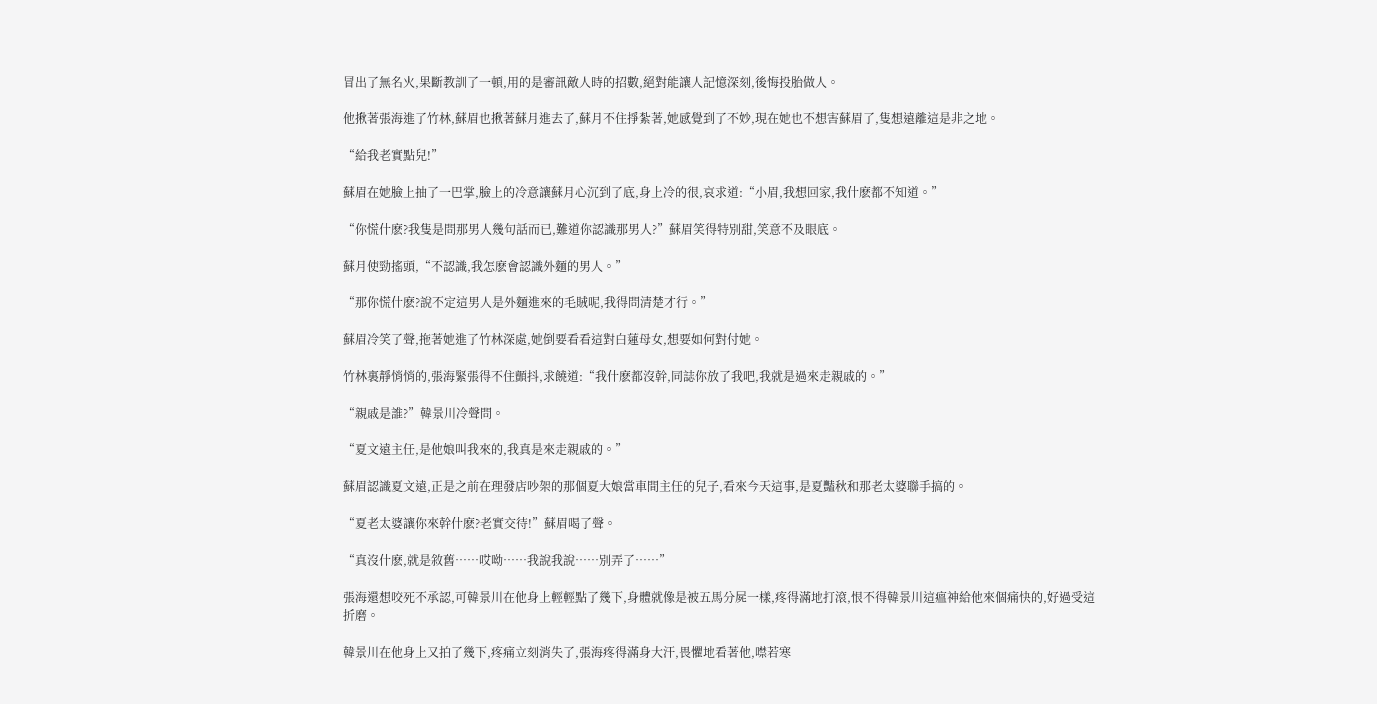冒出了無名火,果斷教訓了一頓,用的是審訊敵人時的招數,絕對能讓人記憶深刻,後悔投胎做人。

他揪著張海進了竹林,蘇眉也揪著蘇月進去了,蘇月不住掙紮著,她感覺到了不妙,現在她也不想害蘇眉了,隻想遠離這是非之地。

“給我老實點兒!”

蘇眉在她臉上抽了一巴掌,臉上的冷意讓蘇月心沉到了底,身上冷的很,哀求道:“小眉,我想回家,我什麽都不知道。”

“你慌什麽?我隻是問那男人幾句話而已,難道你認識那男人?”蘇眉笑得特別甜,笑意不及眼底。

蘇月使勁搖頭,“不認識,我怎麽會認識外麵的男人。”

“那你慌什麽?說不定這男人是外麵進來的毛賊呢,我得問清楚才行。”

蘇眉冷笑了聲,拖著她進了竹林深處,她倒要看看這對白蓮母女,想要如何對付她。

竹林裏靜悄悄的,張海緊張得不住顫抖,求饒道:“我什麽都沒幹,同誌你放了我吧,我就是過來走親戚的。”

“親戚是誰?”韓景川冷聲問。

“夏文遠主任,是他娘叫我來的,我真是來走親戚的。”

蘇眉認識夏文遠,正是之前在理發店吵架的那個夏大娘當車間主任的兒子,看來今天這事,是夏豔秋和那老太婆聯手搞的。

“夏老太婆讓你來幹什麽?老實交待!”蘇眉喝了聲。

“真沒什麽,就是敘舊……哎呦……我說我說……別弄了……”

張海還想咬死不承認,可韓景川在他身上輕輕點了幾下,身體就像是被五馬分屍一樣,疼得滿地打滾,恨不得韓景川這瘟神給他來個痛快的,好過受這折磨。

韓景川在他身上又拍了幾下,疼痛立刻消失了,張海疼得滿身大汗,畏懼地看著他,噤若寒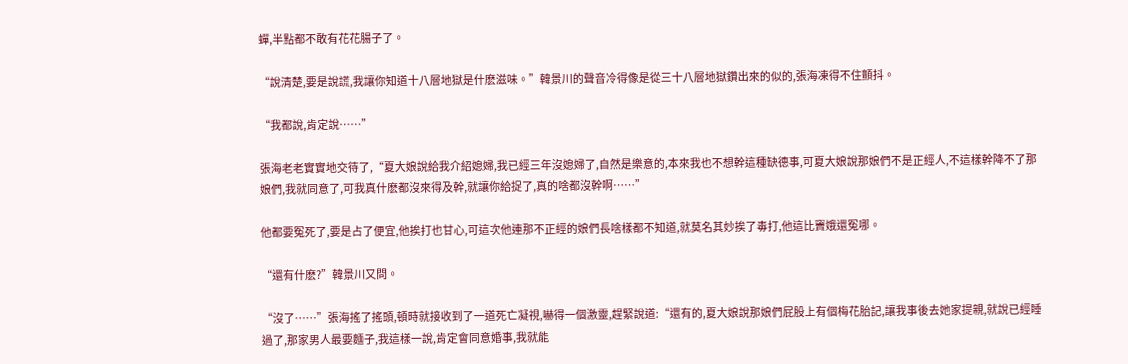蟬,半點都不敢有花花腸子了。

“說清楚,要是說謊,我讓你知道十八層地獄是什麽滋味。”韓景川的聲音冷得像是從三十八層地獄鑽出來的似的,張海凍得不住顫抖。

“我都說,肯定說……”

張海老老實實地交待了,“夏大娘說給我介紹媳婦,我已經三年沒媳婦了,自然是樂意的,本來我也不想幹這種缺德事,可夏大娘說那娘們不是正經人,不這樣幹降不了那娘們,我就同意了,可我真什麽都沒來得及幹,就讓你給捉了,真的啥都沒幹啊……”

他都要冤死了,要是占了便宜,他挨打也甘心,可這次他連那不正經的娘們長啥樣都不知道,就莫名其妙挨了毒打,他這比竇娥還冤哪。

“還有什麽?”韓景川又問。

“沒了……”張海搖了搖頭,頓時就接收到了一道死亡凝視,嚇得一個激靈,趕緊說道:“還有的,夏大娘說那娘們屁股上有個梅花胎記,讓我事後去她家提親,就說已經睡過了,那家男人最要麵子,我這樣一說,肯定會同意婚事,我就能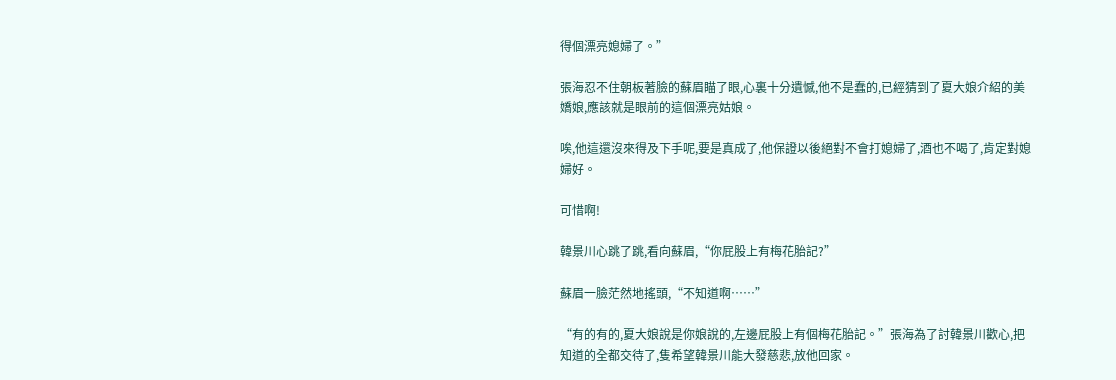得個漂亮媳婦了。”

張海忍不住朝板著臉的蘇眉瞄了眼,心裏十分遺憾,他不是蠢的,已經猜到了夏大娘介紹的美嬌娘,應該就是眼前的這個漂亮姑娘。

唉,他這還沒來得及下手呢,要是真成了,他保證以後絕對不會打媳婦了,酒也不喝了,肯定對媳婦好。

可惜啊!

韓景川心跳了跳,看向蘇眉,“你屁股上有梅花胎記?”

蘇眉一臉茫然地搖頭,“不知道啊……”

“有的有的,夏大娘說是你娘說的,左邊屁股上有個梅花胎記。”張海為了討韓景川歡心,把知道的全都交待了,隻希望韓景川能大發慈悲,放他回家。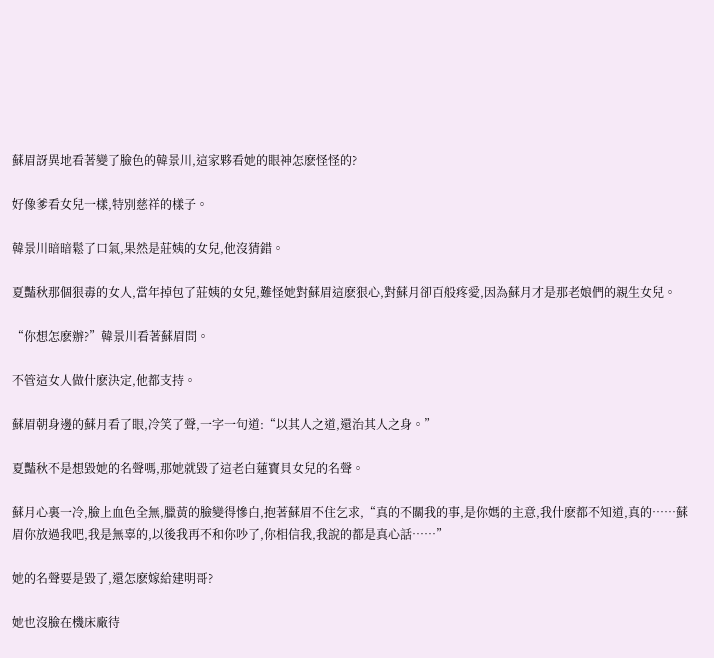蘇眉訝異地看著變了臉色的韓景川,這家夥看她的眼神怎麽怪怪的?

好像爹看女兒一樣,特別慈祥的樣子。

韓景川暗暗鬆了口氣,果然是莊姨的女兒,他沒猜錯。

夏豔秋那個狠毒的女人,當年掉包了莊姨的女兒,難怪她對蘇眉這麽狠心,對蘇月卻百般疼愛,因為蘇月才是那老娘們的親生女兒。

“你想怎麽辦?”韓景川看著蘇眉問。

不管這女人做什麽決定,他都支持。

蘇眉朝身邊的蘇月看了眼,冷笑了聲,一字一句道:“以其人之道,還治其人之身。”

夏豔秋不是想毀她的名聲嗎,那她就毀了這老白蓮寶貝女兒的名聲。

蘇月心裏一冷,臉上血色全無,臘黃的臉變得慘白,抱著蘇眉不住乞求,“真的不關我的事,是你媽的主意,我什麽都不知道,真的……蘇眉你放過我吧,我是無辜的,以後我再不和你吵了,你相信我,我說的都是真心話……”

她的名聲要是毀了,還怎麽嫁給建明哥?

她也沒臉在機床廠待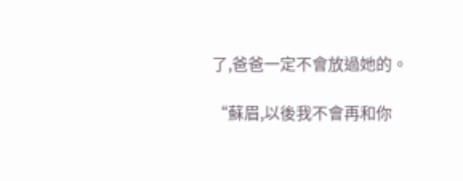了,爸爸一定不會放過她的。

“蘇眉,以後我不會再和你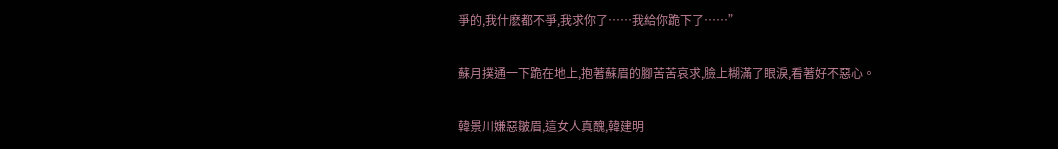爭的,我什麽都不爭,我求你了……我給你跪下了……”

蘇月撲通一下跪在地上,抱著蘇眉的腳苦苦哀求,臉上糊滿了眼淚,看著好不惡心。

韓景川嫌惡皺眉,這女人真醜,韓建明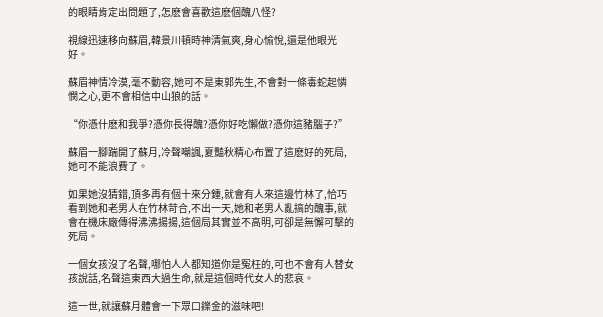的眼睛肯定出問題了,怎麽會喜歡這麽個醜八怪?

視線迅速移向蘇眉,韓景川頓時神清氣爽,身心愉悅,還是他眼光好。

蘇眉神情冷漠,毫不動容,她可不是東郭先生,不會對一條毒蛇起憐憫之心,更不會相信中山狼的話。

“你憑什麽和我爭?憑你長得醜?憑你好吃懶做?憑你這豬腦子?”

蘇眉一腳踹開了蘇月,冷聲嘲諷,夏豔秋精心布置了這麽好的死局,她可不能浪費了。

如果她沒猜錯,頂多再有個十來分鍾,就會有人來這邊竹林了,恰巧看到她和老男人在竹林苛合,不出一天,她和老男人亂搞的醜事,就會在機床廠傳得沸沸揚揚,這個局其實並不高明,可卻是無懈可擊的死局。

一個女孩沒了名聲,哪怕人人都知道你是冤枉的,可也不會有人替女孩說話,名聲這東西大過生命,就是這個時代女人的悲哀。

這一世,就讓蘇月體會一下眾口鑠金的滋味吧!